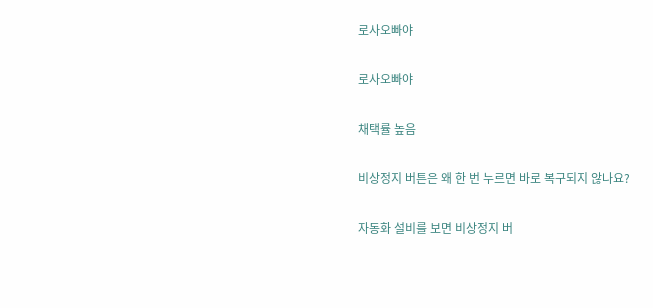로사오빠야

로사오빠야

채택률 높음

비상정지 버튼은 왜 한 번 누르면 바로 복구되지 않나요?

자동화 설비를 보면 비상정지 버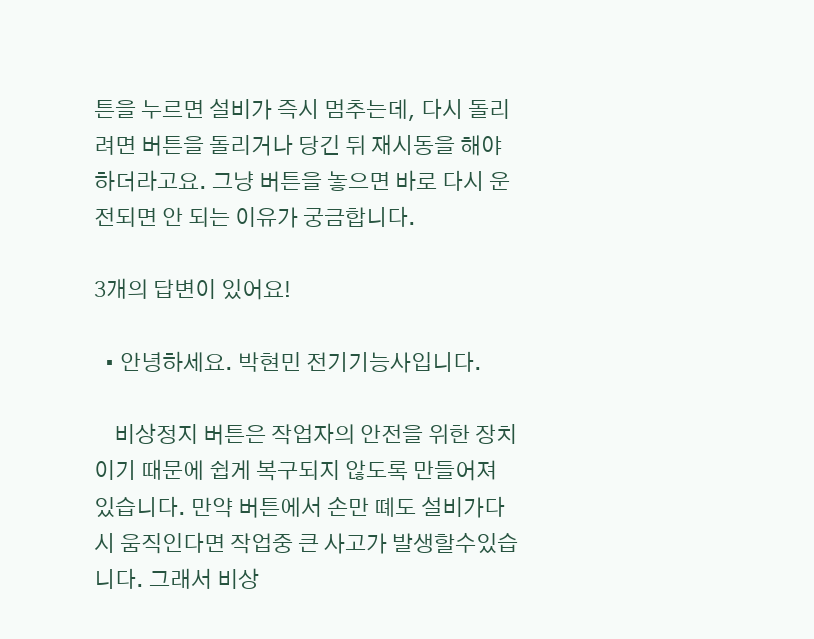튼을 누르면 설비가 즉시 멈추는데, 다시 돌리려면 버튼을 돌리거나 당긴 뒤 재시동을 해야 하더라고요. 그냥 버튼을 놓으면 바로 다시 운전되면 안 되는 이유가 궁금합니다.

3개의 답변이 있어요!

  • 안녕하세요. 박현민 전기기능사입니다.

    비상정지 버튼은 작업자의 안전을 위한 장치이기 때문에 쉽게 복구되지 않도록 만들어져 있습니다. 만약 버튼에서 손만 뗴도 설비가다시 움직인다면 작업중 큰 사고가 발생할수있습니다. 그래서 비상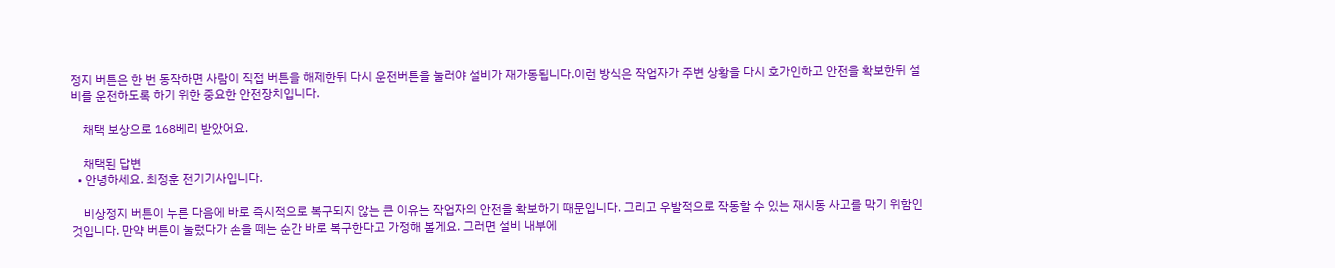정지 버튼은 한 번 동작하면 사람이 직접 버튼을 해제한뒤 다시 운전버튼을 눌러야 설비가 재가동됩니다.이런 방식은 작업자가 주변 상황을 다시 호가인하고 안전을 확보한뒤 설비를 운전하도록 하기 위한 중요한 안전장치입니다.

    채택 보상으로 168베리 받았어요.

    채택된 답변
  • 안녕하세요. 최정훈 전기기사입니다.

    비상정지 버튼이 누른 다음에 바로 즉시적으로 복구되지 않는 큰 이유는 작업자의 안전을 확보하기 때문입니다. 그리고 우발적으로 작동할 수 있는 재시동 사고를 막기 위함인 것입니다. 만약 버튼이 눌렀다가 손을 떼는 순간 바로 복구한다고 가정해 볼게요. 그러면 설비 내부에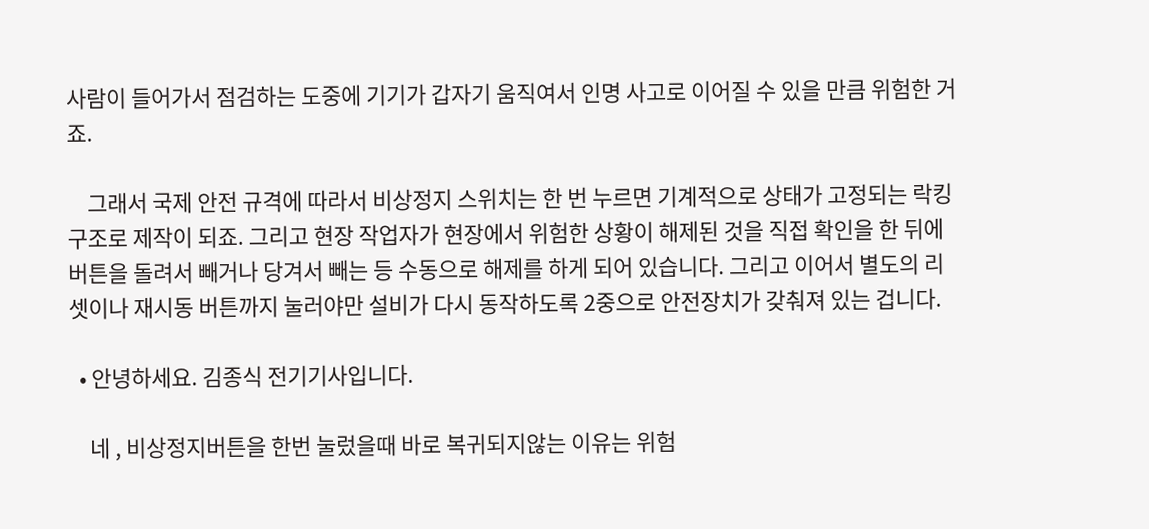사람이 들어가서 점검하는 도중에 기기가 갑자기 움직여서 인명 사고로 이어질 수 있을 만큼 위험한 거죠.

    그래서 국제 안전 규격에 따라서 비상정지 스위치는 한 번 누르면 기계적으로 상태가 고정되는 락킹 구조로 제작이 되죠. 그리고 현장 작업자가 현장에서 위험한 상황이 해제된 것을 직접 확인을 한 뒤에 버튼을 돌려서 빼거나 당겨서 빼는 등 수동으로 해제를 하게 되어 있습니다. 그리고 이어서 별도의 리셋이나 재시동 버튼까지 눌러야만 설비가 다시 동작하도록 2중으로 안전장치가 갖춰져 있는 겁니다.

  • 안녕하세요. 김종식 전기기사입니다.

    네 , 비상정지버튼을 한번 눌렀을때 바로 복귀되지않는 이유는 위험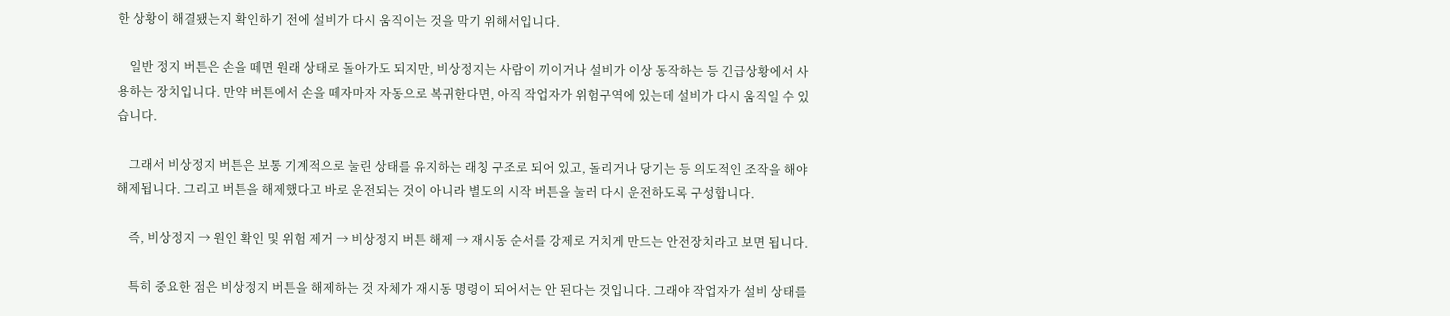한 상황이 해결됐는지 확인하기 전에 설비가 다시 움직이는 것을 막기 위해서입니다.

    일반 정지 버튼은 손을 떼면 원래 상태로 돌아가도 되지만, 비상정지는 사람이 끼이거나 설비가 이상 동작하는 등 긴급상황에서 사용하는 장치입니다. 만약 버튼에서 손을 떼자마자 자동으로 복귀한다면, 아직 작업자가 위험구역에 있는데 설비가 다시 움직일 수 있습니다.

    그래서 비상정지 버튼은 보통 기계적으로 눌린 상태를 유지하는 래칭 구조로 되어 있고, 돌리거나 당기는 등 의도적인 조작을 해야 해제됩니다. 그리고 버튼을 해제했다고 바로 운전되는 것이 아니라 별도의 시작 버튼을 눌러 다시 운전하도록 구성합니다.

    즉, 비상정지 → 원인 확인 및 위험 제거 → 비상정지 버튼 해제 → 재시동 순서를 강제로 거치게 만드는 안전장치라고 보면 됩니다.

    특히 중요한 점은 비상정지 버튼을 해제하는 것 자체가 재시동 명령이 되어서는 안 된다는 것입니다. 그래야 작업자가 설비 상태를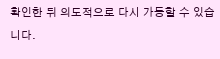확인한 뒤 의도적으로 다시 가동할 수 있습니다.